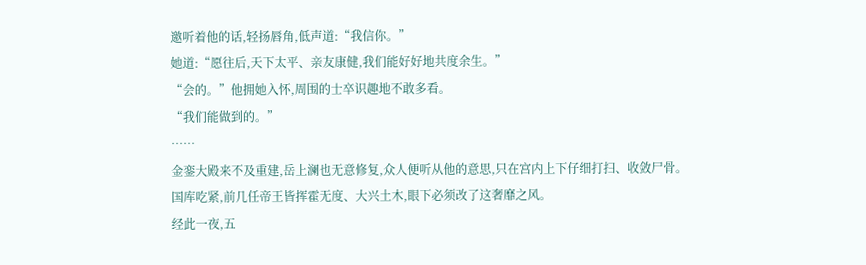邀听着他的话,轻扬唇角,低声道:“我信你。”
她道:“愿往后,天下太平、亲友康健,我们能好好地共度余生。”
“会的。”他拥她入怀,周围的士卒识趣地不敢多看。
“我们能做到的。”
……
金銮大殿来不及重建,岳上澜也无意修复,众人便听从他的意思,只在宫内上下仔细打扫、收敛尸骨。
国库吃紧,前几任帝王皆挥霍无度、大兴土木,眼下必须改了这奢靡之风。
经此一夜,五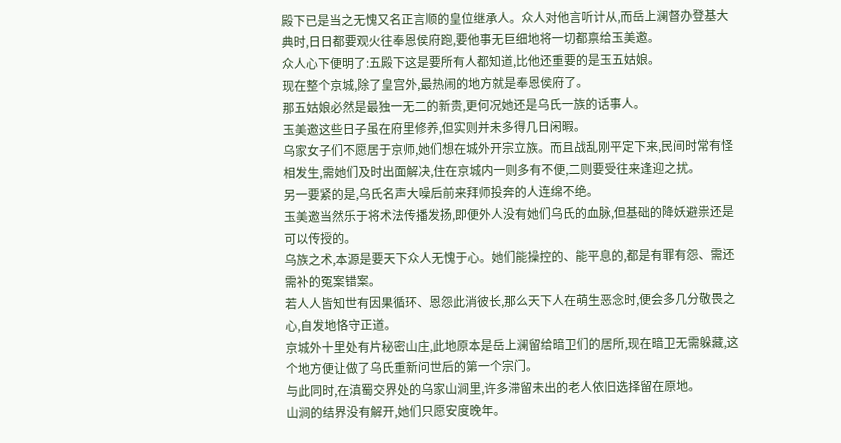殿下已是当之无愧又名正言顺的皇位继承人。众人对他言听计从,而岳上澜督办登基大典时,日日都要观火往奉恩侯府跑,要他事无巨细地将一切都禀给玉美邀。
众人心下便明了:五殿下这是要所有人都知道,比他还重要的是玉五姑娘。
现在整个京城,除了皇宫外,最热闹的地方就是奉恩侯府了。
那五姑娘必然是最独一无二的新贵,更何况她还是乌氏一族的话事人。
玉美邀这些日子虽在府里修养,但实则并未多得几日闲暇。
乌家女子们不愿居于京师,她们想在城外开宗立族。而且战乱刚平定下来,民间时常有怪相发生,需她们及时出面解决,住在京城内一则多有不便,二则要受往来逢迎之扰。
另一要紧的是,乌氏名声大噪后前来拜师投奔的人连绵不绝。
玉美邀当然乐于将术法传播发扬,即便外人没有她们乌氏的血脉,但基础的降妖避祟还是可以传授的。
乌族之术,本源是要天下众人无愧于心。她们能操控的、能平息的,都是有罪有怨、需还需补的冤案错案。
若人人皆知世有因果循环、恩怨此消彼长,那么天下人在萌生恶念时,便会多几分敬畏之心,自发地恪守正道。
京城外十里处有片秘密山庄,此地原本是岳上澜留给暗卫们的居所,现在暗卫无需躲藏,这个地方便让做了乌氏重新问世后的第一个宗门。
与此同时,在滇蜀交界处的乌家山涧里,许多滞留未出的老人依旧选择留在原地。
山涧的结界没有解开,她们只愿安度晚年。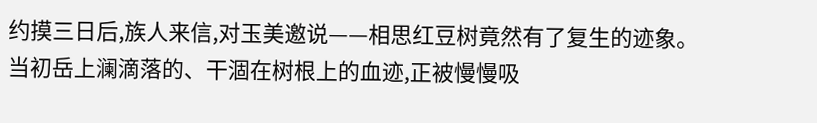约摸三日后,族人来信,对玉美邀说——相思红豆树竟然有了复生的迹象。
当初岳上澜滴落的、干涸在树根上的血迹,正被慢慢吸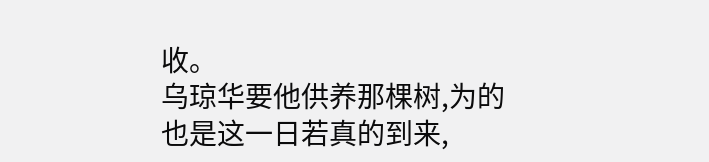收。
乌琼华要他供养那棵树,为的也是这一日若真的到来,